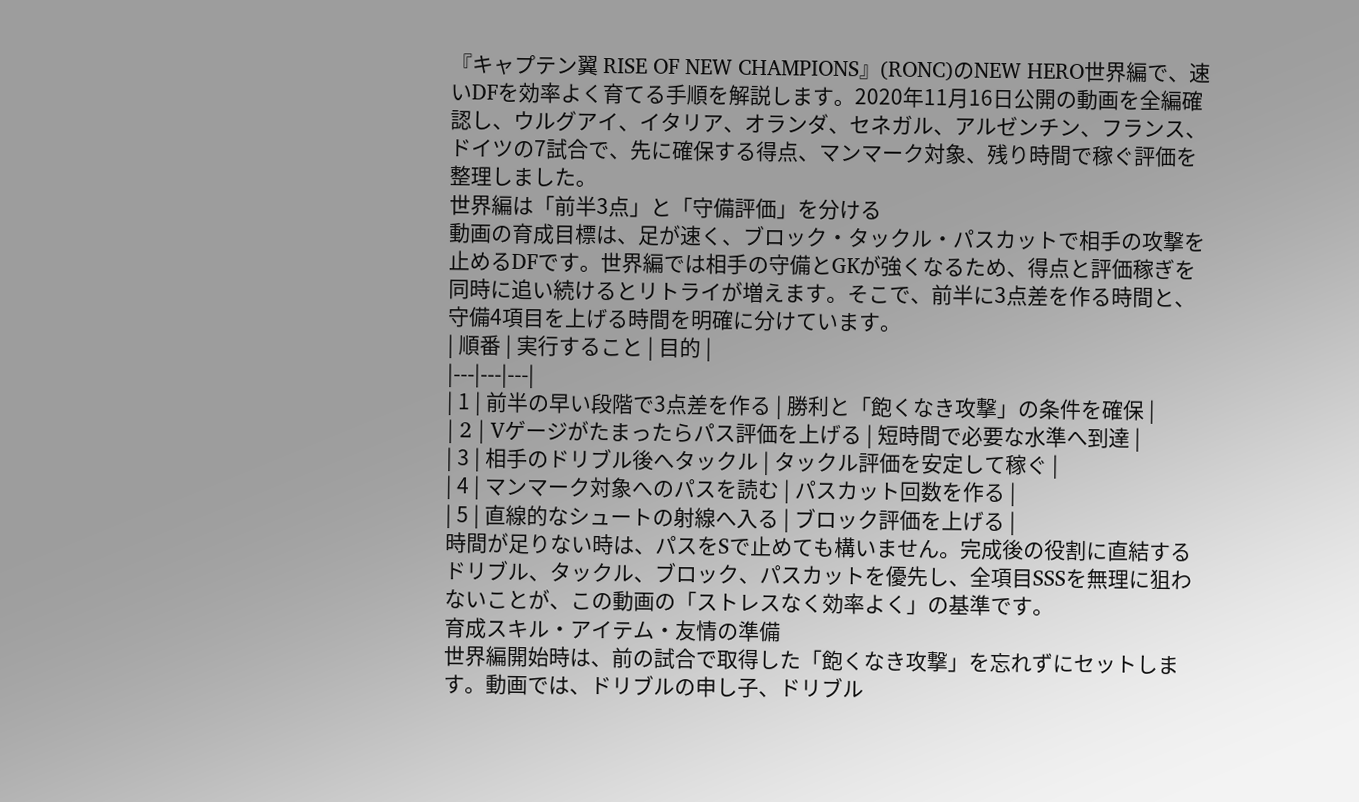『キャプテン翼 RISE OF NEW CHAMPIONS』(RONC)のNEW HERO世界編で、速いDFを効率よく育てる手順を解説します。2020年11月16日公開の動画を全編確認し、ウルグアイ、イタリア、オランダ、セネガル、アルゼンチン、フランス、ドイツの7試合で、先に確保する得点、マンマーク対象、残り時間で稼ぐ評価を整理しました。
世界編は「前半3点」と「守備評価」を分ける
動画の育成目標は、足が速く、ブロック・タックル・パスカットで相手の攻撃を止めるDFです。世界編では相手の守備とGKが強くなるため、得点と評価稼ぎを同時に追い続けるとリトライが増えます。そこで、前半に3点差を作る時間と、守備4項目を上げる時間を明確に分けています。
| 順番 | 実行すること | 目的 |
|---|---|---|
| 1 | 前半の早い段階で3点差を作る | 勝利と「飽くなき攻撃」の条件を確保 |
| 2 | Vゲージがたまったらパス評価を上げる | 短時間で必要な水準へ到達 |
| 3 | 相手のドリブル後へタックル | タックル評価を安定して稼ぐ |
| 4 | マンマーク対象へのパスを読む | パスカット回数を作る |
| 5 | 直線的なシュートの射線へ入る | ブロック評価を上げる |
時間が足りない時は、パスをSで止めても構いません。完成後の役割に直結するドリブル、タックル、ブロック、パスカットを優先し、全項目SSSを無理に狙わないことが、この動画の「ストレスなく効率よく」の基準です。
育成スキル・アイテム・友情の準備
世界編開始時は、前の試合で取得した「飽くなき攻撃」を忘れずにセットします。動画では、ドリブルの申し子、ドリブル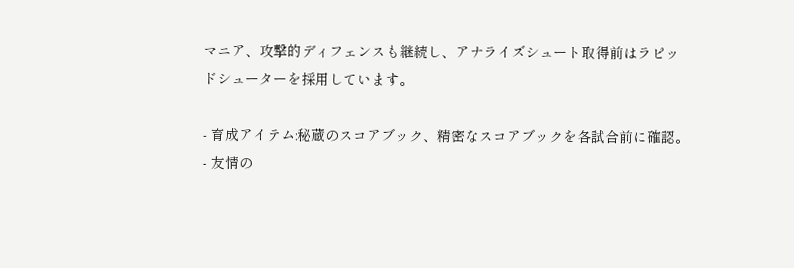マニア、攻撃的ディフェンスも継続し、アナライズシュート取得前はラピッドシューターを採用しています。

- 育成アイテム:秘蔵のスコアブック、精密なスコアブックを各試合前に確認。
- 友情の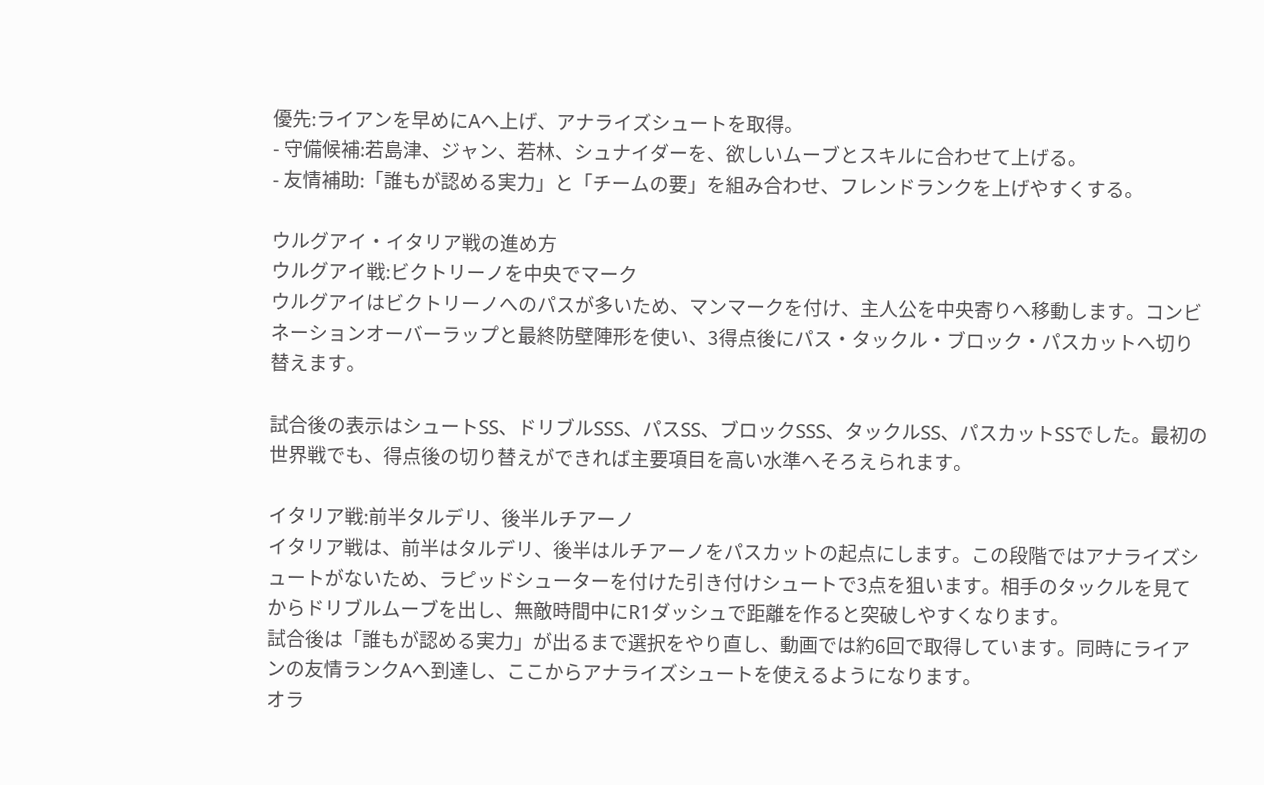優先:ライアンを早めにAへ上げ、アナライズシュートを取得。
- 守備候補:若島津、ジャン、若林、シュナイダーを、欲しいムーブとスキルに合わせて上げる。
- 友情補助:「誰もが認める実力」と「チームの要」を組み合わせ、フレンドランクを上げやすくする。

ウルグアイ・イタリア戦の進め方
ウルグアイ戦:ビクトリーノを中央でマーク
ウルグアイはビクトリーノへのパスが多いため、マンマークを付け、主人公を中央寄りへ移動します。コンビネーションオーバーラップと最終防壁陣形を使い、3得点後にパス・タックル・ブロック・パスカットへ切り替えます。

試合後の表示はシュートSS、ドリブルSSS、パスSS、ブロックSSS、タックルSS、パスカットSSでした。最初の世界戦でも、得点後の切り替えができれば主要項目を高い水準へそろえられます。

イタリア戦:前半タルデリ、後半ルチアーノ
イタリア戦は、前半はタルデリ、後半はルチアーノをパスカットの起点にします。この段階ではアナライズシュートがないため、ラピッドシューターを付けた引き付けシュートで3点を狙います。相手のタックルを見てからドリブルムーブを出し、無敵時間中にR1ダッシュで距離を作ると突破しやすくなります。
試合後は「誰もが認める実力」が出るまで選択をやり直し、動画では約6回で取得しています。同時にライアンの友情ランクAへ到達し、ここからアナライズシュートを使えるようになります。
オラ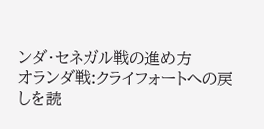ンダ・セネガル戦の進め方
オランダ戦:クライフォートへの戻しを読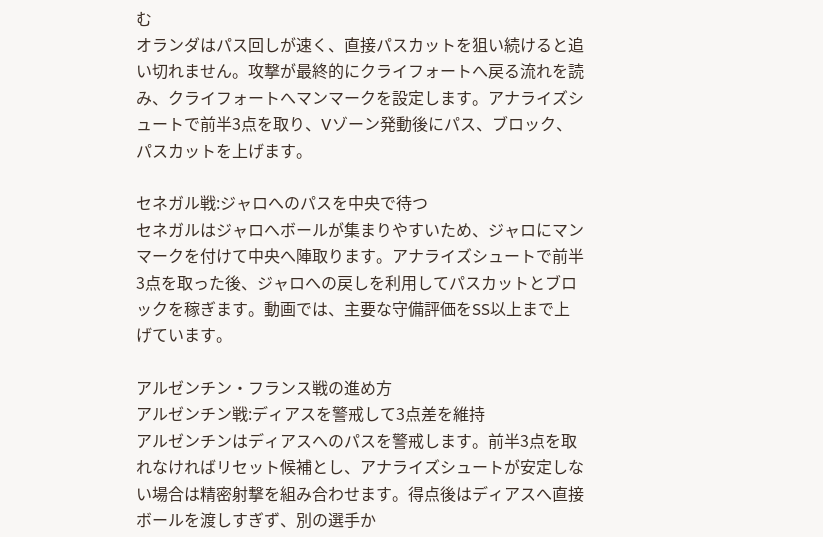む
オランダはパス回しが速く、直接パスカットを狙い続けると追い切れません。攻撃が最終的にクライフォートへ戻る流れを読み、クライフォートへマンマークを設定します。アナライズシュートで前半3点を取り、Vゾーン発動後にパス、ブロック、パスカットを上げます。

セネガル戦:ジャロへのパスを中央で待つ
セネガルはジャロへボールが集まりやすいため、ジャロにマンマークを付けて中央へ陣取ります。アナライズシュートで前半3点を取った後、ジャロへの戻しを利用してパスカットとブロックを稼ぎます。動画では、主要な守備評価をSS以上まで上げています。

アルゼンチン・フランス戦の進め方
アルゼンチン戦:ディアスを警戒して3点差を維持
アルゼンチンはディアスへのパスを警戒します。前半3点を取れなければリセット候補とし、アナライズシュートが安定しない場合は精密射撃を組み合わせます。得点後はディアスへ直接ボールを渡しすぎず、別の選手か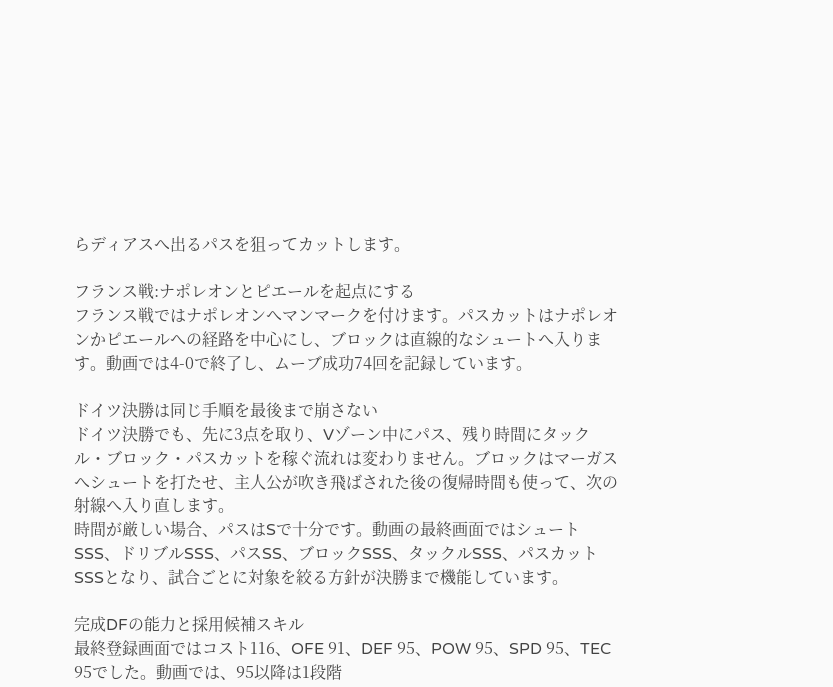らディアスへ出るパスを狙ってカットします。

フランス戦:ナポレオンとピエールを起点にする
フランス戦ではナポレオンへマンマークを付けます。パスカットはナポレオンかピエールへの経路を中心にし、ブロックは直線的なシュートへ入ります。動画では4-0で終了し、ムーブ成功74回を記録しています。

ドイツ決勝は同じ手順を最後まで崩さない
ドイツ決勝でも、先に3点を取り、Vゾーン中にパス、残り時間にタックル・ブロック・パスカットを稼ぐ流れは変わりません。ブロックはマーガスへシュートを打たせ、主人公が吹き飛ばされた後の復帰時間も使って、次の射線へ入り直します。
時間が厳しい場合、パスはSで十分です。動画の最終画面ではシュートSSS、ドリブルSSS、パスSS、ブロックSSS、タックルSSS、パスカットSSSとなり、試合ごとに対象を絞る方針が決勝まで機能しています。

完成DFの能力と採用候補スキル
最終登録画面ではコスト116、OFE 91、DEF 95、POW 95、SPD 95、TEC 95でした。動画では、95以降は1段階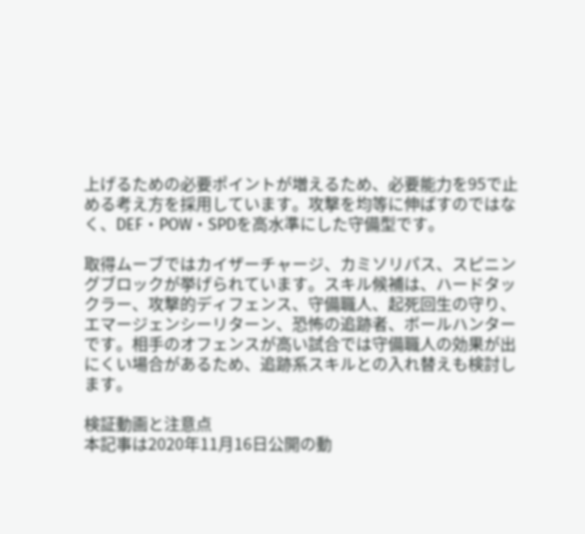上げるための必要ポイントが増えるため、必要能力を95で止める考え方を採用しています。攻撃を均等に伸ばすのではなく、DEF・POW・SPDを高水準にした守備型です。

取得ムーブではカイザーチャージ、カミソリパス、スピニングブロックが挙げられています。スキル候補は、ハードタックラー、攻撃的ディフェンス、守備職人、起死回生の守り、エマージェンシーリターン、恐怖の追跡者、ボールハンターです。相手のオフェンスが高い試合では守備職人の効果が出にくい場合があるため、追跡系スキルとの入れ替えも検討します。

検証動画と注意点
本記事は2020年11月16日公開の動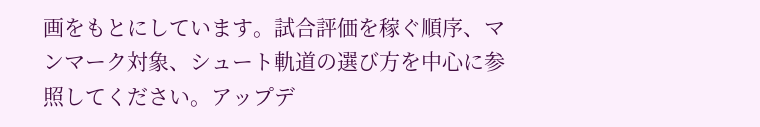画をもとにしています。試合評価を稼ぐ順序、マンマーク対象、シュート軌道の選び方を中心に参照してください。アップデ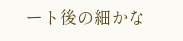ート後の細かな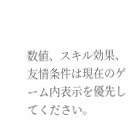数値、スキル効果、友情条件は現在のゲーム内表示を優先してください。